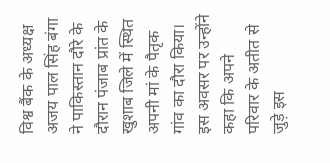विश्व बैंक के अध्यक्ष अजय पाल सिंह बंगा ने पाकिस्तान दौरे के दौरान पंजाब प्रांत के खुशाब जिले में स्थित अपनी मां के पैतृक गांव का दौरा किया। इस अवसर पर उन्होंने कहा कि अपने परिवार के अतीत से जुड़े इस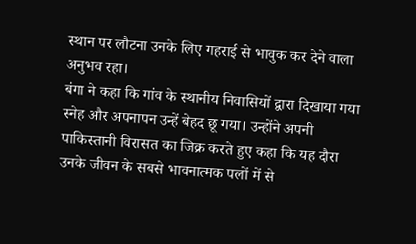स्थान पर लौटना उनके लिए गहराई से भावुक कर देने वाला अनुभव रहा।
बंगा ने कहा कि गांव के स्थानीय निवासियों द्वारा दिखाया गया स्नेह और अपनापन उन्हें बेहद छू गया। उन्होंने अपनी पाकिस्तानी विरासत का जिक्र करते हुए कहा कि यह दौरा उनके जीवन के सबसे भावनात्मक पलों में से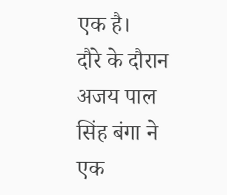एक है।
दौरे के दौरान अजय पाल सिंह बंगा ने एक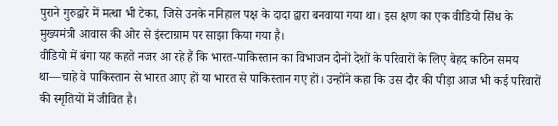पुराने गुरुद्वारे में मत्था भी टेका, जिसे उनके ननिहाल पक्ष के दादा द्वारा बनवाया गया था। इस क्षण का एक वीडियो सिंध के मुख्यमंत्री आवास की ओर से इंस्टाग्राम पर साझा किया गया है।
वीडियो में बंगा यह कहते नजर आ रहे हैं कि भारत-पाकिस्तान का विभाजन दोनों देशों के परिवारों के लिए बेहद कठिन समय था—चाहे वे पाकिस्तान से भारत आए हों या भारत से पाकिस्तान गए हों। उन्होंने कहा कि उस दौर की पीड़ा आज भी कई परिवारों की स्मृतियों में जीवित है।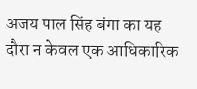अजय पाल सिंह बंगा का यह दौरा न केवल एक आधिकारिक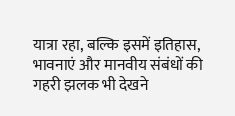यात्रा रहा, बल्कि इसमें इतिहास, भावनाएं और मानवीय संबंधों की गहरी झलक भी देखने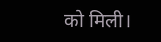को मिली।